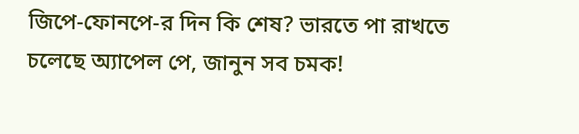জিপে-ফোনপে-র দিন কি শেষ? ভারতে পা রাখতে চলেছে অ্যাপেল পে, জানুন সব চমক!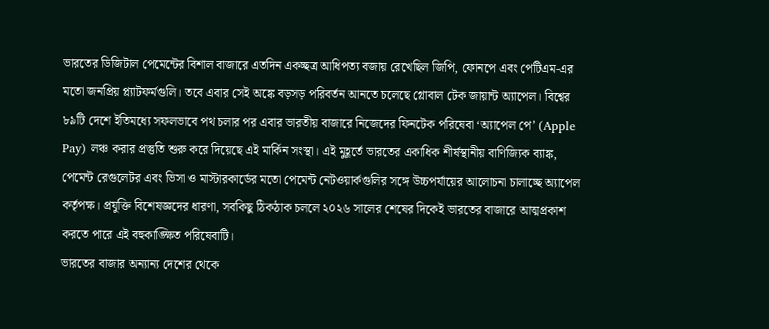ভারতের ডিজিটাল পেমেন্টের বিশাল বাজারে এতদিন একচ্ছত্র আধিপত্য বজায় রেখেছিল জিপি, ফোনপে এবং পেটিএম-এর মতো জনপ্রিয় প্ল্যাটফর্মগুলি। তবে এবার সেই অঙ্কে বড়সড় পরিবর্তন আনতে চলেছে গ্লোবাল টেক জায়ান্ট অ্যাপেল। বিশ্বের ৮৯টি দেশে ইতিমধ্যে সফলভাবে পথ চলার পর এবার ভারতীয় বাজারে নিজেদের ফিনটেক পরিষেবা ‘অ্যাপেল পে’ (Apple Pay) লঞ্চ করার প্রস্তুতি শুরু করে দিয়েছে এই মার্কিন সংস্থা। এই মুহূর্তে ভারতের একাধিক শীর্ষস্থানীয় বাণিজ্যিক ব্যাঙ্ক, পেমেন্ট রেগুলেটর এবং ভিসা ও মাস্টারকার্ডের মতো পেমেন্ট নেটওয়ার্কগুলির সঙ্গে উচ্চপর্যায়ের আলোচনা চালাচ্ছে অ্যাপেল কর্তৃপক্ষ। প্রযুক্তি বিশেষজ্ঞদের ধারণা, সবকিছু ঠিকঠাক চললে ২০২৬ সালের শেষের দিকেই ভারতের বাজারে আত্মপ্রকাশ করতে পারে এই বহুকাঙ্ক্ষিত পরিষেবাটি।
ভারতের বাজার অন্যান্য দেশের থেকে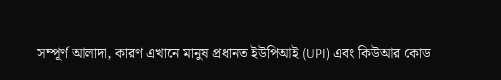সম্পূর্ণ আলাদা, কারণ এখানে মানুষ প্রধানত ইউপিআই (UPI) এবং কিউআর কোড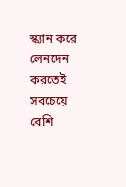স্ক্যান করে লেনদেন করতেই সবচেয়ে বেশি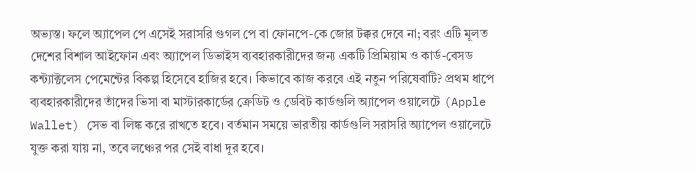অভ্যস্ত। ফলে অ্যাপেল পে এসেই সরাসরি গুগল পে বা ফোনপে-কে জোর টক্কর দেবে না; বরং এটি মূলত দেশের বিশাল আইফোন এবং অ্যাপেল ডিভাইস ব্যবহারকারীদের জন্য একটি প্রিমিয়াম ও কার্ড-বেসড কন্ট্যাক্টলেস পেমেন্টের বিকল্প হিসেবে হাজির হবে। কিভাবে কাজ করবে এই নতুন পরিষেবাটি? প্রথম ধাপে ব্যবহারকারীদের তাঁদের ভিসা বা মাস্টারকার্ডের ক্রেডিট ও ডেবিট কার্ডগুলি অ্যাপেল ওয়ালেটে (Apple Wallet) সেভ বা লিঙ্ক করে রাখতে হবে। বর্তমান সময়ে ভারতীয় কার্ডগুলি সরাসরি অ্যাপেল ওয়ালেটে যুক্ত করা যায় না, তবে লঞ্চের পর সেই বাধা দূর হবে।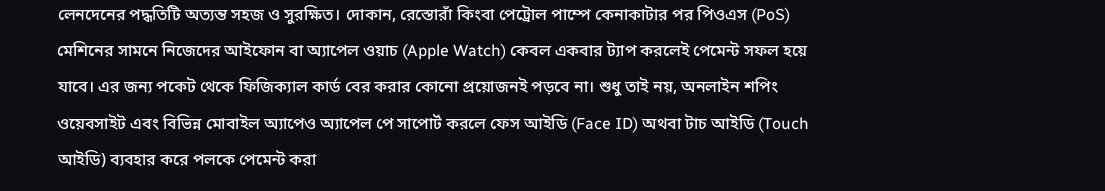লেনদেনের পদ্ধতিটি অত্যন্ত সহজ ও সুরক্ষিত। দোকান, রেস্তোরাঁ কিংবা পেট্রোল পাম্পে কেনাকাটার পর পিওএস (PoS) মেশিনের সামনে নিজেদের আইফোন বা অ্যাপেল ওয়াচ (Apple Watch) কেবল একবার ট্যাপ করলেই পেমেন্ট সফল হয়ে যাবে। এর জন্য পকেট থেকে ফিজিক্যাল কার্ড বের করার কোনো প্রয়োজনই পড়বে না। শুধু তাই নয়, অনলাইন শপিং ওয়েবসাইট এবং বিভিন্ন মোবাইল অ্যাপেও অ্যাপেল পে সাপোর্ট করলে ফেস আইডি (Face ID) অথবা টাচ আইডি (Touch আইডি) ব্যবহার করে পলকে পেমেন্ট করা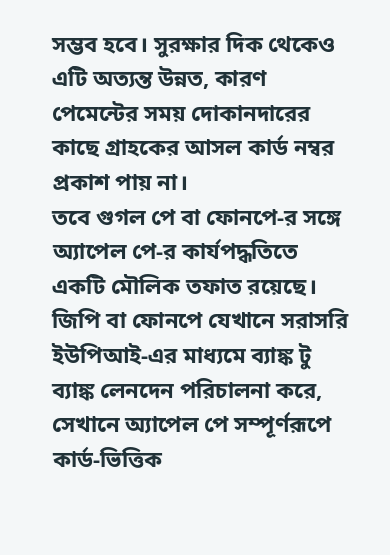সম্ভব হবে। সুরক্ষার দিক থেকেও এটি অত্যন্ত উন্নত, কারণ পেমেন্টের সময় দোকানদারের কাছে গ্রাহকের আসল কার্ড নম্বর প্রকাশ পায় না।
তবে গুগল পে বা ফোনপে-র সঙ্গে অ্যাপেল পে-র কার্যপদ্ধতিতে একটি মৌলিক তফাত রয়েছে। জিপি বা ফোনপে যেখানে সরাসরি ইউপিআই-এর মাধ্যমে ব্যাঙ্ক টু ব্যাঙ্ক লেনদেন পরিচালনা করে, সেখানে অ্যাপেল পে সম্পূর্ণরূপে কার্ড-ভিত্তিক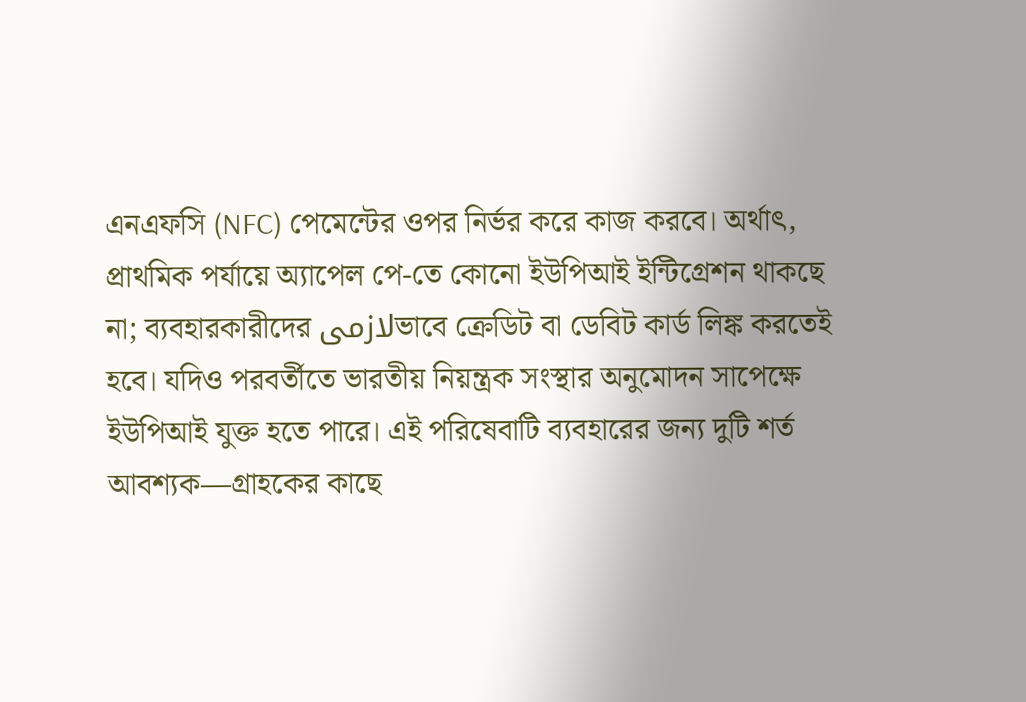এনএফসি (NFC) পেমেন্টের ওপর নির্ভর করে কাজ করবে। অর্থাৎ, প্রাথমিক পর্যায়ে অ্যাপেল পে-তে কোনো ইউপিআই ইন্টিগ্রেশন থাকছে না; ব্যবহারকারীদের لازمیভাবে ক্রেডিট বা ডেবিট কার্ড লিঙ্ক করতেই হবে। যদিও পরবর্তীতে ভারতীয় নিয়ন্ত্রক সংস্থার অনুমোদন সাপেক্ষে ইউপিআই যুক্ত হতে পারে। এই পরিষেবাটি ব্যবহারের জন্য দুটি শর্ত আবশ্যক—গ্রাহকের কাছে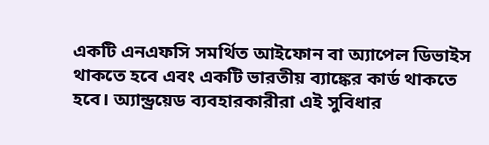একটি এনএফসি সমর্থিত আইফোন বা অ্যাপেল ডিভাইস থাকতে হবে এবং একটি ভারতীয় ব্যাঙ্কের কার্ড থাকতে হবে। অ্যান্ড্রয়েড ব্যবহারকারীরা এই সুবিধার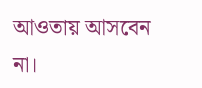আওতায় আসবেন না।